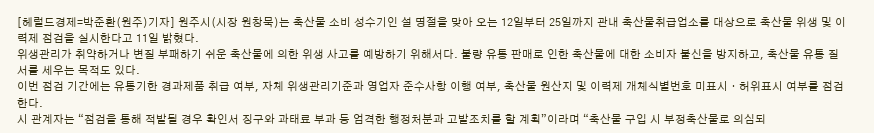[헤럴드경제=박준환(원주)기자] 원주시(시장 원창묵)는 축산물 소비 성수기인 설 명절을 맞아 오는 12일부터 25일까지 관내 축산물취급업소를 대상으로 축산물 위생 및 이력제 점검을 실시한다고 11일 밝혔다.
위생관리가 취약하거나 변질 부패하기 쉬운 축산물에 의한 위생 사고를 예방하기 위해서다. 불량 유통 판매로 인한 축산물에 대한 소비자 불신을 방지하고, 축산물 유통 질서를 세우는 목적도 있다.
이번 점검 기간에는 유통기한 경과제품 취급 여부, 자체 위생관리기준과 영업자 준수사항 이행 여부, 축산물 원산지 및 이력제 개체식별번호 미표시ㆍ허위표시 여부를 점검한다.
시 관계자는 “점검을 통해 적발될 경우 확인서 징구와 과태료 부과 등 엄격한 행정처분과 고발조치를 할 계획”이라며 “축산물 구입 시 부정축산물로 의심되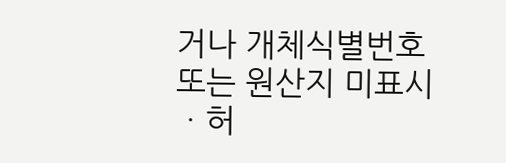거나 개체식별번호 또는 원산지 미표시ㆍ허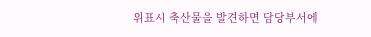위표시 축산물을 발견하면 담당부서에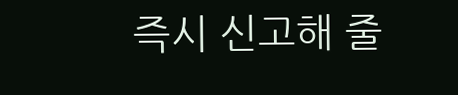즉시 신고해 줄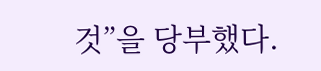것”을 당부했다.